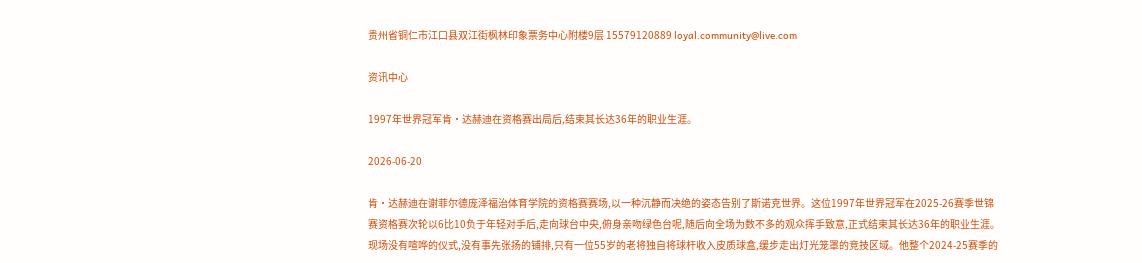贵州省铜仁市江口县双江街枫林印象票务中心附楼9层 15579120889 loyal.community@live.com

资讯中心

1997年世界冠军肯·达赫迪在资格赛出局后,结束其长达36年的职业生涯。

2026-06-20

肯·达赫迪在谢菲尔德庞泽福治体育学院的资格赛赛场,以一种沉静而决绝的姿态告别了斯诺克世界。这位1997年世界冠军在2025-26赛季世锦赛资格赛次轮以6比10负于年轻对手后,走向球台中央,俯身亲吻绿色台呢,随后向全场为数不多的观众挥手致意,正式结束其长达36年的职业生涯。现场没有喧哗的仪式,没有事先张扬的铺排,只有一位55岁的老将独自将球杆收入皮质球盒,缓步走出灯光笼罩的竞技区域。他整个2024-25赛季的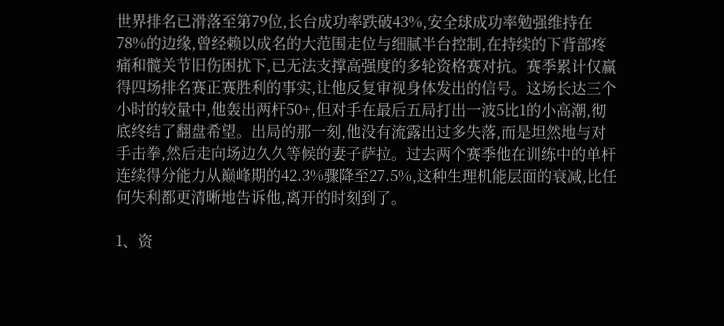世界排名已滑落至第79位,长台成功率跌破43%,安全球成功率勉强维持在78%的边缘,曾经赖以成名的大范围走位与细腻半台控制,在持续的下背部疼痛和髋关节旧伤困扰下,已无法支撑高强度的多轮资格赛对抗。赛季累计仅赢得四场排名赛正赛胜利的事实,让他反复审视身体发出的信号。这场长达三个小时的较量中,他轰出两杆50+,但对手在最后五局打出一波5比1的小高潮,彻底终结了翻盘希望。出局的那一刻,他没有流露出过多失落,而是坦然地与对手击拳,然后走向场边久久等候的妻子萨拉。过去两个赛季他在训练中的单杆连续得分能力从巅峰期的42.3%骤降至27.5%,这种生理机能层面的衰减,比任何失利都更清晰地告诉他,离开的时刻到了。

1、资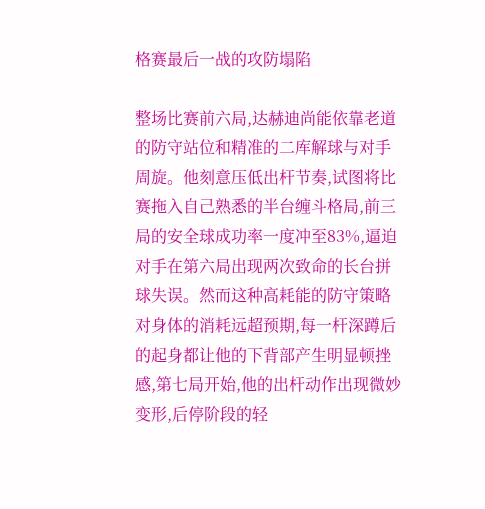格赛最后一战的攻防塌陷

整场比赛前六局,达赫迪尚能依靠老道的防守站位和精准的二库解球与对手周旋。他刻意压低出杆节奏,试图将比赛拖入自己熟悉的半台缠斗格局,前三局的安全球成功率一度冲至83%,逼迫对手在第六局出现两次致命的长台拼球失误。然而这种高耗能的防守策略对身体的消耗远超预期,每一杆深蹲后的起身都让他的下背部产生明显顿挫感,第七局开始,他的出杆动作出现微妙变形,后停阶段的轻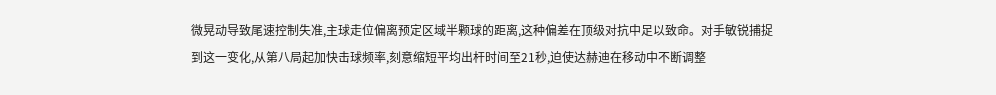微晃动导致尾速控制失准,主球走位偏离预定区域半颗球的距离,这种偏差在顶级对抗中足以致命。对手敏锐捕捉到这一变化,从第八局起加快击球频率,刻意缩短平均出杆时间至21秒,迫使达赫迪在移动中不断调整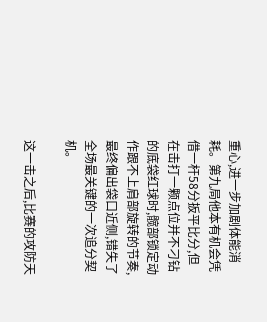重心,进一步加剧体能消耗。第九局他本有机会凭借一杆58分扳平比分,但在击打一颗点位并不刁钻的底袋红球时,髋部锁定动作跟不上肩部旋转的节奏,最终偏出袋口近侧,错失了全场最关键的一次追分契机。

这一击之后,比赛的攻防天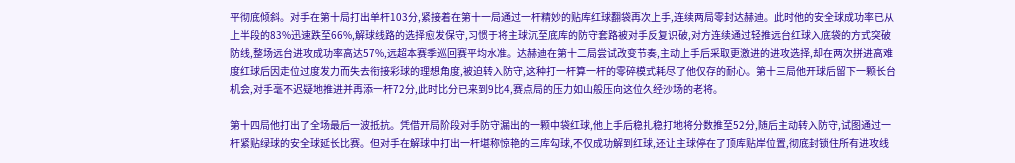平彻底倾斜。对手在第十局打出单杆103分,紧接着在第十一局通过一杆精妙的贴库红球翻袋再次上手,连续两局零封达赫迪。此时他的安全球成功率已从上半段的83%迅速跌至66%,解球线路的选择愈发保守,习惯于将主球沉至底库的防守套路被对手反复识破,对方连续通过轻推远台红球入底袋的方式突破防线,整场远台进攻成功率高达57%,远超本赛季巡回赛平均水准。达赫迪在第十二局尝试改变节奏,主动上手后采取更激进的进攻选择,却在两次拼进高难度红球后因走位过度发力而失去衔接彩球的理想角度,被迫转入防守,这种打一杆算一杆的零碎模式耗尽了他仅存的耐心。第十三局他开球后留下一颗长台机会,对手毫不迟疑地推进并再添一杆72分,此时比分已来到9比4,赛点局的压力如山般压向这位久经沙场的老将。

第十四局他打出了全场最后一波抵抗。凭借开局阶段对手防守漏出的一颗中袋红球,他上手后稳扎稳打地将分数推至52分,随后主动转入防守,试图通过一杆紧贴绿球的安全球延长比赛。但对手在解球中打出一杆堪称惊艳的三库勾球,不仅成功解到红球,还让主球停在了顶库贴岸位置,彻底封锁住所有进攻线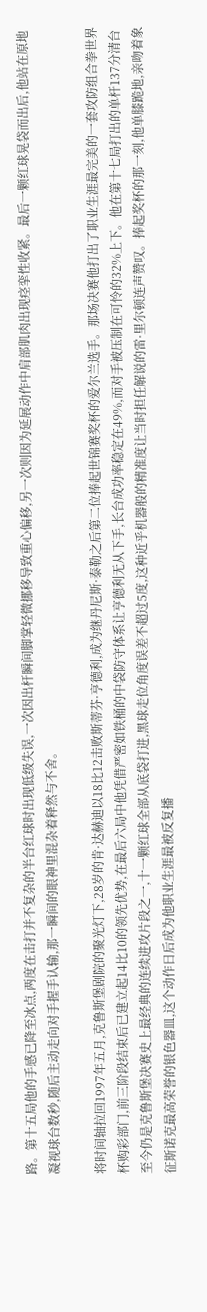路。第十五局他的手感已降至冰点,两度在击打并不复杂的半台红球时出现低级失误,一次因出杆瞬间脚掌轻微挪移导致重心偏移,另一次则因为延展动作中肩部肌肉出现痉挛性收紧。最后一颗红球晃袋而出后,他站在原地凝视球台数秒,随后主动走向对手握手认输,那一瞬间的眼神里混杂着释然与不舍。

将时间轴拉回1997年五月,克鲁斯堡剧院的聚光灯下,28岁的肯·达赫迪以18比12击败斯蒂芬·亨德利,成为继丹尼斯·泰勒之后第二位捧起世锦赛奖杯的爱尔兰选手。那场决赛他打出了职业生涯最完美的一套攻防组合拳世界杯购彩部门,前三阶段结束后已建立起14比10的领先优势,在最后六局中他凭借严密如铁桶的中袋防守体系让亨德利无从下手,长台成功率稳定在49%,而对手被压制在可怜的32%上下。他在第十七局打出的单杆137分清台至今仍是克鲁斯堡决赛史上最经典的连续进攻片段之一,十一颗红球全部从底袋打进,黑球走位角度误差不超过5度,这种近乎机器般的精准度让当时担任解说的雷·里尔顿连声赞叹。捧起奖杯的那一刻,他单膝跪地,亲吻着象征斯诺克最高荣誉的银色器皿,这个动作日后成为他职业生涯最被反复播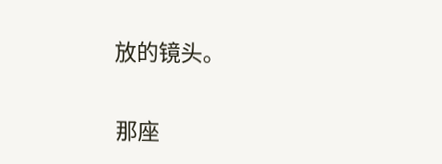放的镜头。

那座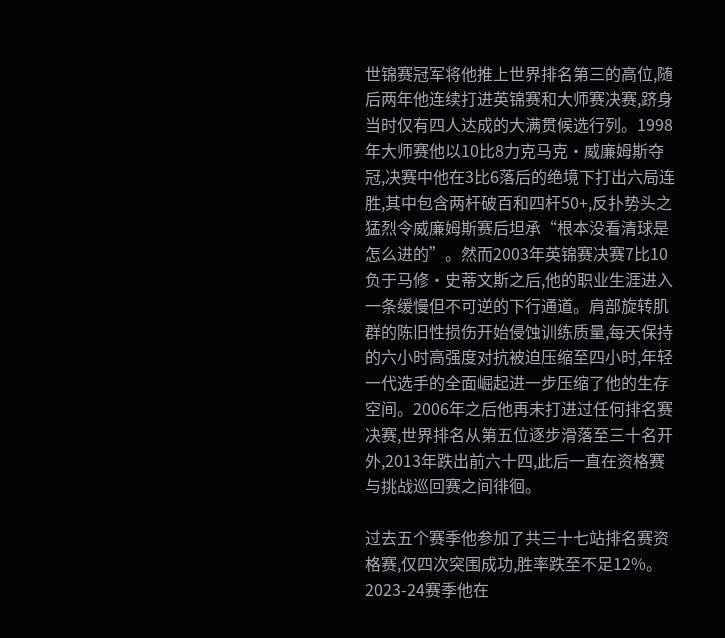世锦赛冠军将他推上世界排名第三的高位,随后两年他连续打进英锦赛和大师赛决赛,跻身当时仅有四人达成的大满贯候选行列。1998年大师赛他以10比8力克马克·威廉姆斯夺冠,决赛中他在3比6落后的绝境下打出六局连胜,其中包含两杆破百和四杆50+,反扑势头之猛烈令威廉姆斯赛后坦承“根本没看清球是怎么进的”。然而2003年英锦赛决赛7比10负于马修·史蒂文斯之后,他的职业生涯进入一条缓慢但不可逆的下行通道。肩部旋转肌群的陈旧性损伤开始侵蚀训练质量,每天保持的六小时高强度对抗被迫压缩至四小时,年轻一代选手的全面崛起进一步压缩了他的生存空间。2006年之后他再未打进过任何排名赛决赛,世界排名从第五位逐步滑落至三十名开外,2013年跌出前六十四,此后一直在资格赛与挑战巡回赛之间徘徊。

过去五个赛季他参加了共三十七站排名赛资格赛,仅四次突围成功,胜率跌至不足12%。2023-24赛季他在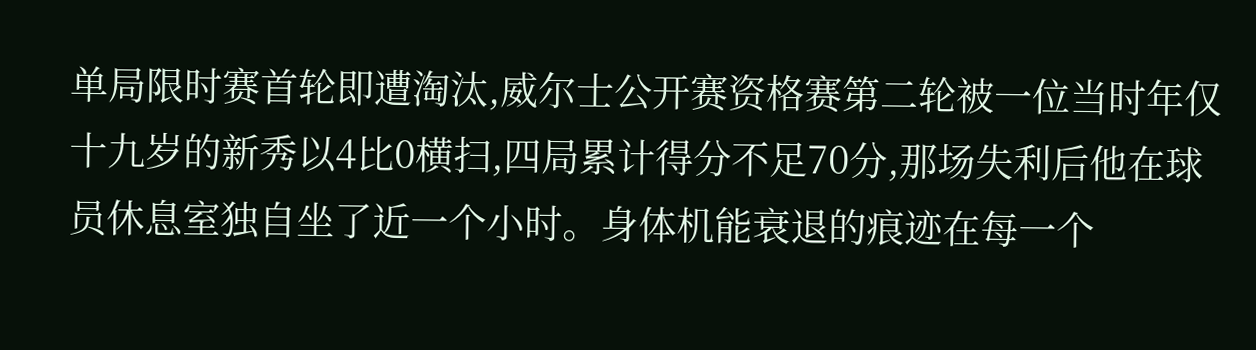单局限时赛首轮即遭淘汰,威尔士公开赛资格赛第二轮被一位当时年仅十九岁的新秀以4比0横扫,四局累计得分不足70分,那场失利后他在球员休息室独自坐了近一个小时。身体机能衰退的痕迹在每一个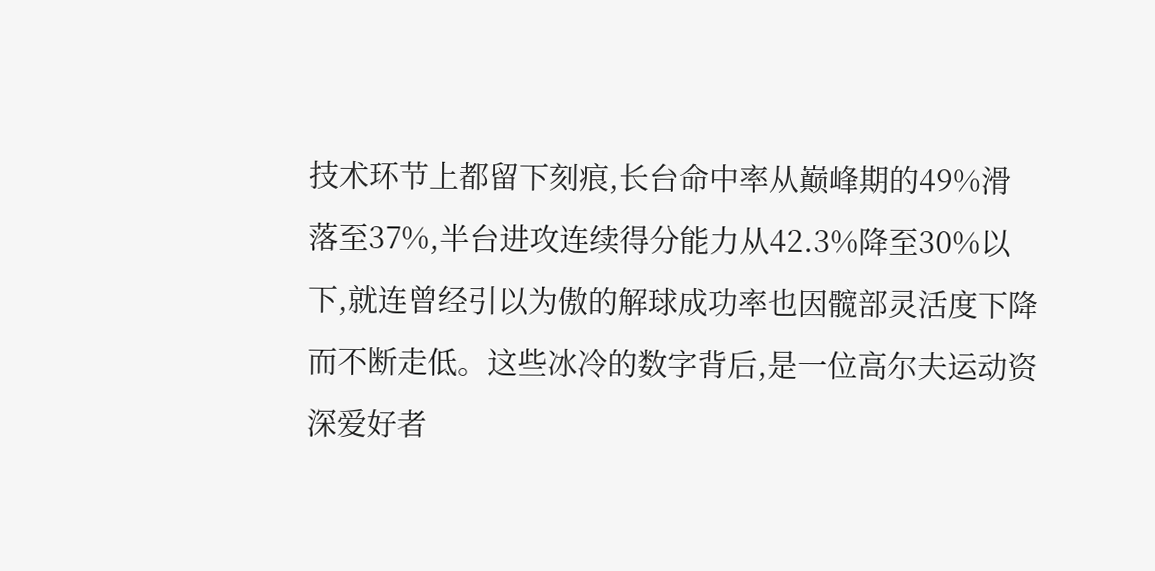技术环节上都留下刻痕,长台命中率从巅峰期的49%滑落至37%,半台进攻连续得分能力从42.3%降至30%以下,就连曾经引以为傲的解球成功率也因髋部灵活度下降而不断走低。这些冰冷的数字背后,是一位高尔夫运动资深爱好者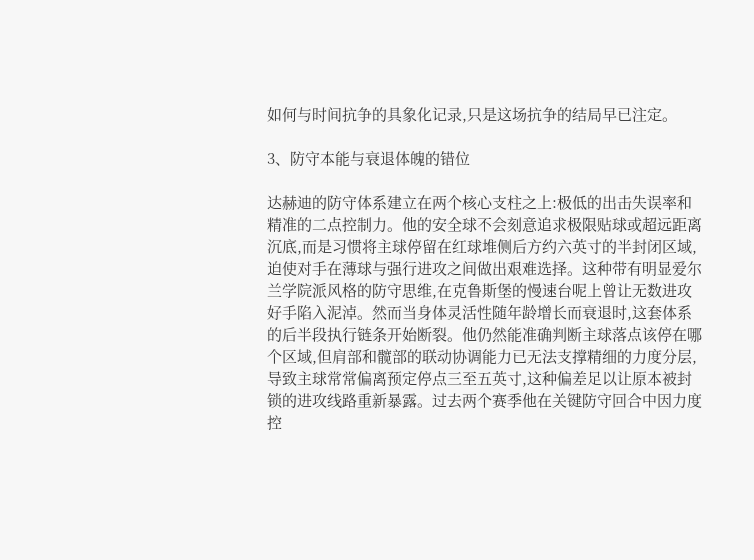如何与时间抗争的具象化记录,只是这场抗争的结局早已注定。

3、防守本能与衰退体魄的错位

达赫迪的防守体系建立在两个核心支柱之上:极低的出击失误率和精准的二点控制力。他的安全球不会刻意追求极限贴球或超远距离沉底,而是习惯将主球停留在红球堆侧后方约六英寸的半封闭区域,迫使对手在薄球与强行进攻之间做出艰难选择。这种带有明显爱尔兰学院派风格的防守思维,在克鲁斯堡的慢速台呢上曾让无数进攻好手陷入泥淖。然而当身体灵活性随年龄增长而衰退时,这套体系的后半段执行链条开始断裂。他仍然能准确判断主球落点该停在哪个区域,但肩部和髋部的联动协调能力已无法支撑精细的力度分层,导致主球常常偏离预定停点三至五英寸,这种偏差足以让原本被封锁的进攻线路重新暴露。过去两个赛季他在关键防守回合中因力度控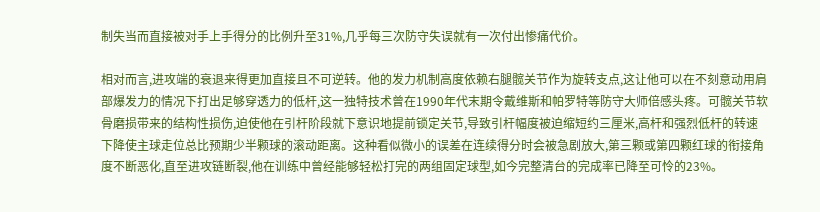制失当而直接被对手上手得分的比例升至31%,几乎每三次防守失误就有一次付出惨痛代价。

相对而言,进攻端的衰退来得更加直接且不可逆转。他的发力机制高度依赖右腿髋关节作为旋转支点,这让他可以在不刻意动用肩部爆发力的情况下打出足够穿透力的低杆,这一独特技术曾在1990年代末期令戴维斯和帕罗特等防守大师倍感头疼。可髋关节软骨磨损带来的结构性损伤,迫使他在引杆阶段就下意识地提前锁定关节,导致引杆幅度被迫缩短约三厘米,高杆和强烈低杆的转速下降使主球走位总比预期少半颗球的滚动距离。这种看似微小的误差在连续得分时会被急剧放大,第三颗或第四颗红球的衔接角度不断恶化,直至进攻链断裂,他在训练中曾经能够轻松打完的两组固定球型,如今完整清台的完成率已降至可怜的23%。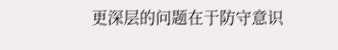更深层的问题在于防守意识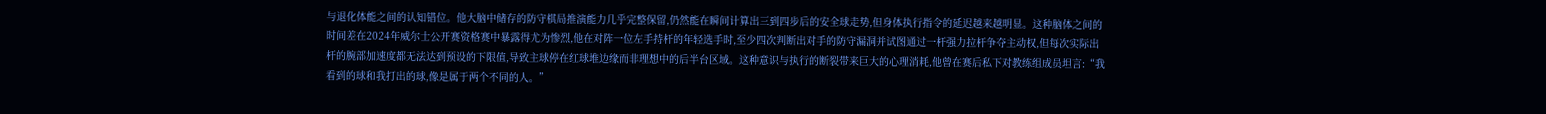与退化体能之间的认知错位。他大脑中储存的防守棋局推演能力几乎完整保留,仍然能在瞬间计算出三到四步后的安全球走势,但身体执行指令的延迟越来越明显。这种脑体之间的时间差在2024年威尔士公开赛资格赛中暴露得尤为惨烈,他在对阵一位左手持杆的年轻选手时,至少四次判断出对手的防守漏洞并试图通过一杆强力拉杆争夺主动权,但每次实际出杆的腕部加速度都无法达到预设的下限值,导致主球停在红球堆边缘而非理想中的后半台区域。这种意识与执行的断裂带来巨大的心理消耗,他曾在赛后私下对教练组成员坦言:“我看到的球和我打出的球,像是属于两个不同的人。”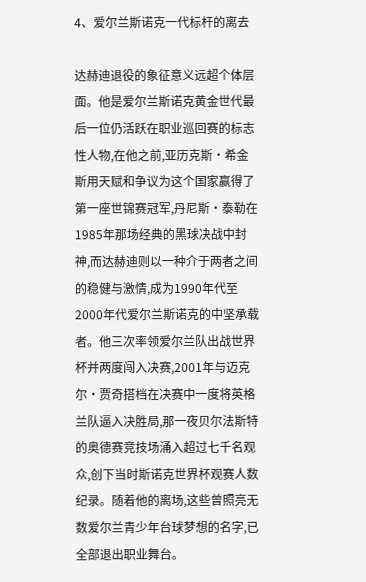4、爱尔兰斯诺克一代标杆的离去

达赫迪退役的象征意义远超个体层面。他是爱尔兰斯诺克黄金世代最后一位仍活跃在职业巡回赛的标志性人物,在他之前,亚历克斯·希金斯用天赋和争议为这个国家赢得了第一座世锦赛冠军,丹尼斯·泰勒在1985年那场经典的黑球决战中封神,而达赫迪则以一种介于两者之间的稳健与激情,成为1990年代至2000年代爱尔兰斯诺克的中坚承载者。他三次率领爱尔兰队出战世界杯并两度闯入决赛,2001年与迈克尔·贾奇搭档在决赛中一度将英格兰队逼入决胜局,那一夜贝尔法斯特的奥德赛竞技场涌入超过七千名观众,创下当时斯诺克世界杯观赛人数纪录。随着他的离场,这些曾照亮无数爱尔兰青少年台球梦想的名字,已全部退出职业舞台。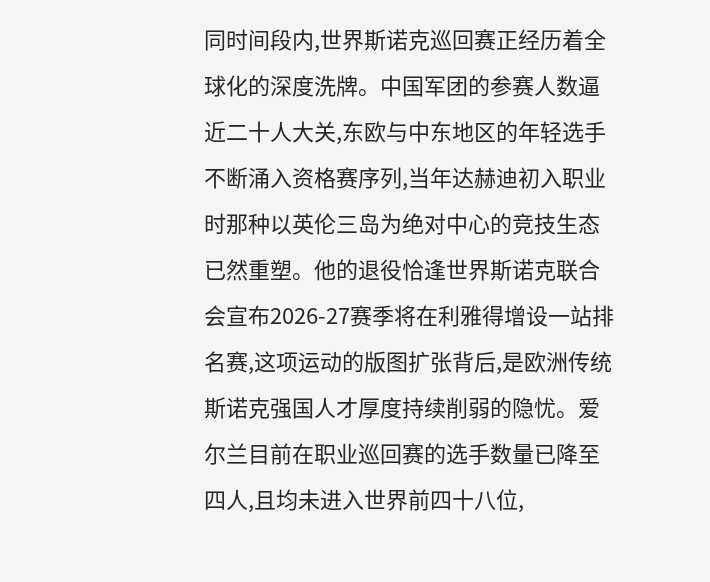同时间段内,世界斯诺克巡回赛正经历着全球化的深度洗牌。中国军团的参赛人数逼近二十人大关,东欧与中东地区的年轻选手不断涌入资格赛序列,当年达赫迪初入职业时那种以英伦三岛为绝对中心的竞技生态已然重塑。他的退役恰逢世界斯诺克联合会宣布2026-27赛季将在利雅得增设一站排名赛,这项运动的版图扩张背后,是欧洲传统斯诺克强国人才厚度持续削弱的隐忧。爱尔兰目前在职业巡回赛的选手数量已降至四人,且均未进入世界前四十八位,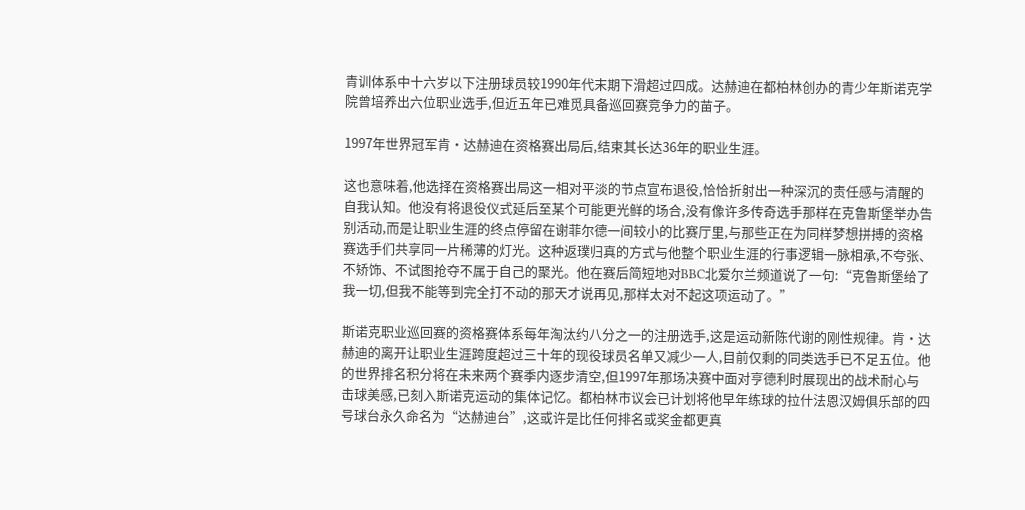青训体系中十六岁以下注册球员较1990年代末期下滑超过四成。达赫迪在都柏林创办的青少年斯诺克学院曾培养出六位职业选手,但近五年已难觅具备巡回赛竞争力的苗子。

1997年世界冠军肯·达赫迪在资格赛出局后,结束其长达36年的职业生涯。

这也意味着,他选择在资格赛出局这一相对平淡的节点宣布退役,恰恰折射出一种深沉的责任感与清醒的自我认知。他没有将退役仪式延后至某个可能更光鲜的场合,没有像许多传奇选手那样在克鲁斯堡举办告别活动,而是让职业生涯的终点停留在谢菲尔德一间较小的比赛厅里,与那些正在为同样梦想拼搏的资格赛选手们共享同一片稀薄的灯光。这种返璞归真的方式与他整个职业生涯的行事逻辑一脉相承,不夸张、不矫饰、不试图抢夺不属于自己的聚光。他在赛后简短地对BBC北爱尔兰频道说了一句:“克鲁斯堡给了我一切,但我不能等到完全打不动的那天才说再见,那样太对不起这项运动了。”

斯诺克职业巡回赛的资格赛体系每年淘汰约八分之一的注册选手,这是运动新陈代谢的刚性规律。肯·达赫迪的离开让职业生涯跨度超过三十年的现役球员名单又减少一人,目前仅剩的同类选手已不足五位。他的世界排名积分将在未来两个赛季内逐步清空,但1997年那场决赛中面对亨德利时展现出的战术耐心与击球美感,已刻入斯诺克运动的集体记忆。都柏林市议会已计划将他早年练球的拉什法恩汉姆俱乐部的四号球台永久命名为“达赫迪台”,这或许是比任何排名或奖金都更真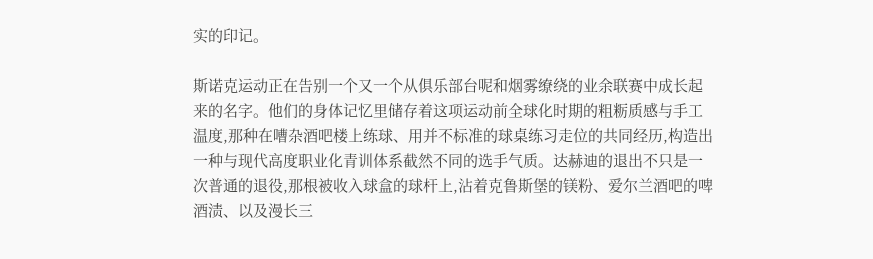实的印记。

斯诺克运动正在告别一个又一个从俱乐部台呢和烟雾缭绕的业余联赛中成长起来的名字。他们的身体记忆里储存着这项运动前全球化时期的粗粝质感与手工温度,那种在嘈杂酒吧楼上练球、用并不标准的球桌练习走位的共同经历,构造出一种与现代高度职业化青训体系截然不同的选手气质。达赫迪的退出不只是一次普通的退役,那根被收入球盒的球杆上,沾着克鲁斯堡的镁粉、爱尔兰酒吧的啤酒渍、以及漫长三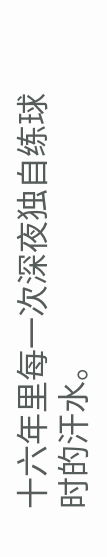十六年里每一次深夜独自练球时的汗水。